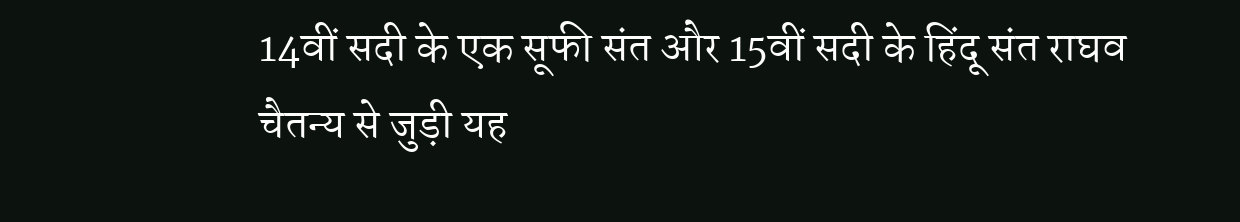14वीं सदी के एक सूफी संत और 15वीं सदी के हिंदू संत राघव चैतन्य से जुड़ी यह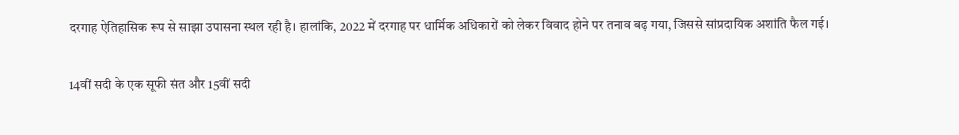दरगाह ऐतिहासिक रूप से साझा उपासना स्थल रही है। हालांकि, 2022 में दरगाह पर धार्मिक अधिकारों को लेकर विवाद होने पर तनाव बढ़ गया, जिससे सांप्रदायिक अशांति फैल गई।

14वीं सदी के एक सूफी संत और 15वीं सदी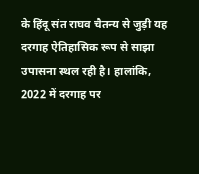के हिंदू संत राघव चैतन्य से जुड़ी यह दरगाह ऐतिहासिक रूप से साझा उपासना स्थल रही है। हालांकि, 2022 में दरगाह पर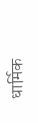धार्मिक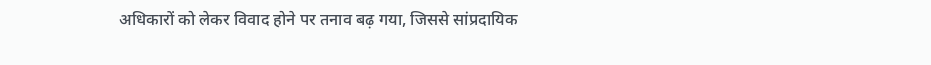अधिकारों को लेकर विवाद होने पर तनाव बढ़ गया, जिससे सांप्रदायिक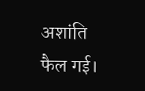अशांति फैल गई।